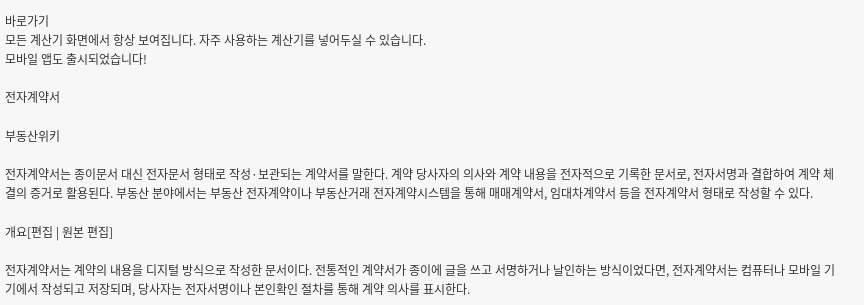바로가기
모든 계산기 화면에서 항상 보여집니다. 자주 사용하는 계산기를 넣어두실 수 있습니다.
모바일 앱도 출시되었습니다!

전자계약서

부동산위키

전자계약서는 종이문서 대신 전자문서 형태로 작성·보관되는 계약서를 말한다. 계약 당사자의 의사와 계약 내용을 전자적으로 기록한 문서로, 전자서명과 결합하여 계약 체결의 증거로 활용된다. 부동산 분야에서는 부동산 전자계약이나 부동산거래 전자계약시스템을 통해 매매계약서, 임대차계약서 등을 전자계약서 형태로 작성할 수 있다.

개요[편집 | 원본 편집]

전자계약서는 계약의 내용을 디지털 방식으로 작성한 문서이다. 전통적인 계약서가 종이에 글을 쓰고 서명하거나 날인하는 방식이었다면, 전자계약서는 컴퓨터나 모바일 기기에서 작성되고 저장되며, 당사자는 전자서명이나 본인확인 절차를 통해 계약 의사를 표시한다.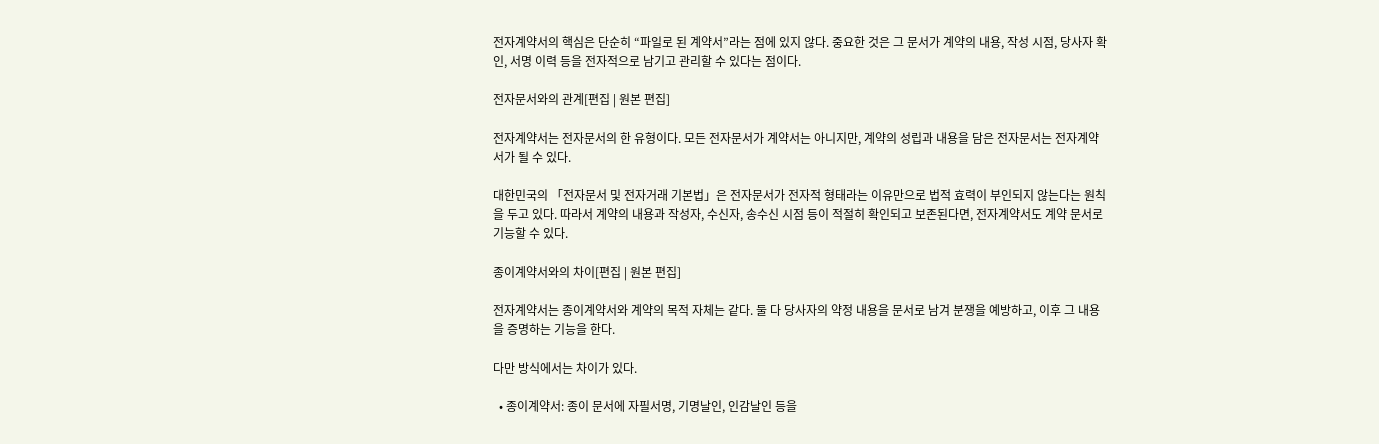전자계약서의 핵심은 단순히 “파일로 된 계약서”라는 점에 있지 않다. 중요한 것은 그 문서가 계약의 내용, 작성 시점, 당사자 확인, 서명 이력 등을 전자적으로 남기고 관리할 수 있다는 점이다.

전자문서와의 관계[편집 | 원본 편집]

전자계약서는 전자문서의 한 유형이다. 모든 전자문서가 계약서는 아니지만, 계약의 성립과 내용을 담은 전자문서는 전자계약서가 될 수 있다.

대한민국의 「전자문서 및 전자거래 기본법」은 전자문서가 전자적 형태라는 이유만으로 법적 효력이 부인되지 않는다는 원칙을 두고 있다. 따라서 계약의 내용과 작성자, 수신자, 송수신 시점 등이 적절히 확인되고 보존된다면, 전자계약서도 계약 문서로 기능할 수 있다.

종이계약서와의 차이[편집 | 원본 편집]

전자계약서는 종이계약서와 계약의 목적 자체는 같다. 둘 다 당사자의 약정 내용을 문서로 남겨 분쟁을 예방하고, 이후 그 내용을 증명하는 기능을 한다.

다만 방식에서는 차이가 있다.

  • 종이계약서: 종이 문서에 자필서명, 기명날인, 인감날인 등을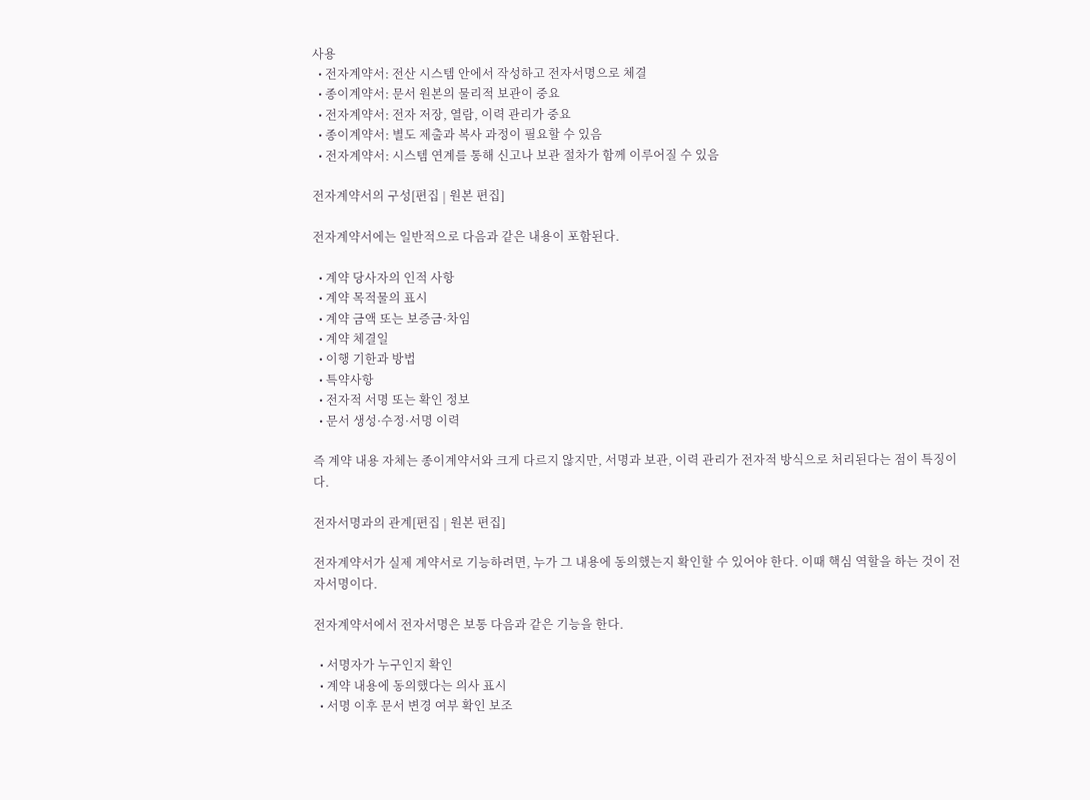사용
  • 전자계약서: 전산 시스템 안에서 작성하고 전자서명으로 체결
  • 종이계약서: 문서 원본의 물리적 보관이 중요
  • 전자계약서: 전자 저장, 열람, 이력 관리가 중요
  • 종이계약서: 별도 제출과 복사 과정이 필요할 수 있음
  • 전자계약서: 시스템 연계를 통해 신고나 보관 절차가 함께 이루어질 수 있음

전자계약서의 구성[편집 | 원본 편집]

전자계약서에는 일반적으로 다음과 같은 내용이 포함된다.

  • 계약 당사자의 인적 사항
  • 계약 목적물의 표시
  • 계약 금액 또는 보증금·차임
  • 계약 체결일
  • 이행 기한과 방법
  • 특약사항
  • 전자적 서명 또는 확인 정보
  • 문서 생성·수정·서명 이력

즉 계약 내용 자체는 종이계약서와 크게 다르지 않지만, 서명과 보관, 이력 관리가 전자적 방식으로 처리된다는 점이 특징이다.

전자서명과의 관계[편집 | 원본 편집]

전자계약서가 실제 계약서로 기능하려면, 누가 그 내용에 동의했는지 확인할 수 있어야 한다. 이때 핵심 역할을 하는 것이 전자서명이다.

전자계약서에서 전자서명은 보통 다음과 같은 기능을 한다.

  • 서명자가 누구인지 확인
  • 계약 내용에 동의했다는 의사 표시
  • 서명 이후 문서 변경 여부 확인 보조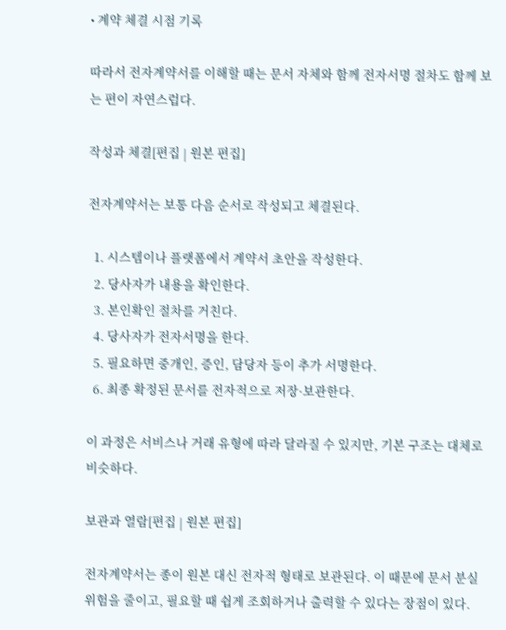• 계약 체결 시점 기록

따라서 전자계약서를 이해할 때는 문서 자체와 함께 전자서명 절차도 함께 보는 편이 자연스럽다.

작성과 체결[편집 | 원본 편집]

전자계약서는 보통 다음 순서로 작성되고 체결된다.

  1. 시스템이나 플랫폼에서 계약서 초안을 작성한다.
  2. 당사자가 내용을 확인한다.
  3. 본인확인 절차를 거친다.
  4. 당사자가 전자서명을 한다.
  5. 필요하면 중개인, 증인, 담당자 등이 추가 서명한다.
  6. 최종 확정된 문서를 전자적으로 저장·보관한다.

이 과정은 서비스나 거래 유형에 따라 달라질 수 있지만, 기본 구조는 대체로 비슷하다.

보관과 열람[편집 | 원본 편집]

전자계약서는 종이 원본 대신 전자적 형태로 보관된다. 이 때문에 문서 분실 위험을 줄이고, 필요할 때 쉽게 조회하거나 출력할 수 있다는 장점이 있다.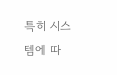특히 시스템에 따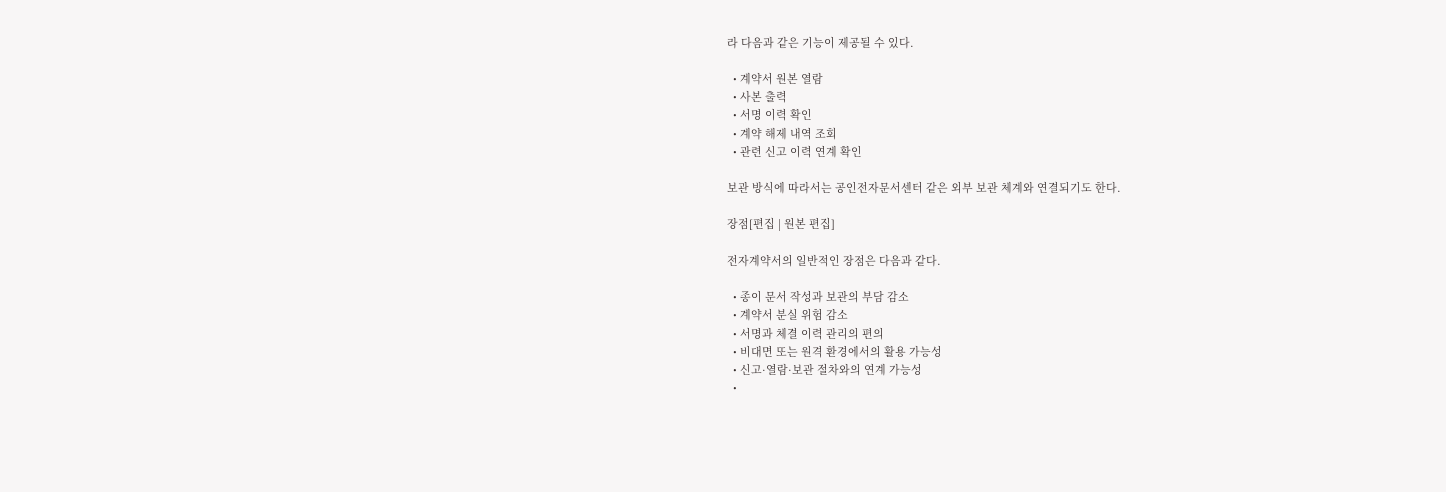라 다음과 같은 기능이 제공될 수 있다.

  • 계약서 원본 열람
  • 사본 출력
  • 서명 이력 확인
  • 계약 해제 내역 조회
  • 관련 신고 이력 연계 확인

보관 방식에 따라서는 공인전자문서센터 같은 외부 보관 체계와 연결되기도 한다.

장점[편집 | 원본 편집]

전자계약서의 일반적인 장점은 다음과 같다.

  • 종이 문서 작성과 보관의 부담 감소
  • 계약서 분실 위험 감소
  • 서명과 체결 이력 관리의 편의
  • 비대면 또는 원격 환경에서의 활용 가능성
  • 신고·열람·보관 절차와의 연계 가능성
  •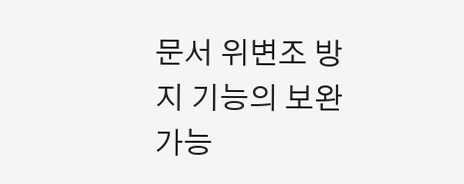문서 위변조 방지 기능의 보완 가능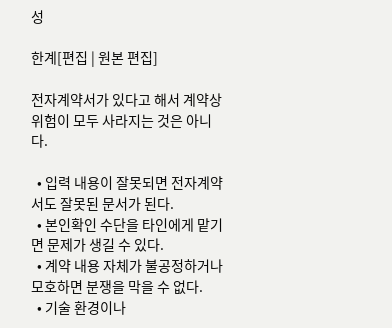성

한계[편집 | 원본 편집]

전자계약서가 있다고 해서 계약상 위험이 모두 사라지는 것은 아니다.

  • 입력 내용이 잘못되면 전자계약서도 잘못된 문서가 된다.
  • 본인확인 수단을 타인에게 맡기면 문제가 생길 수 있다.
  • 계약 내용 자체가 불공정하거나 모호하면 분쟁을 막을 수 없다.
  • 기술 환경이나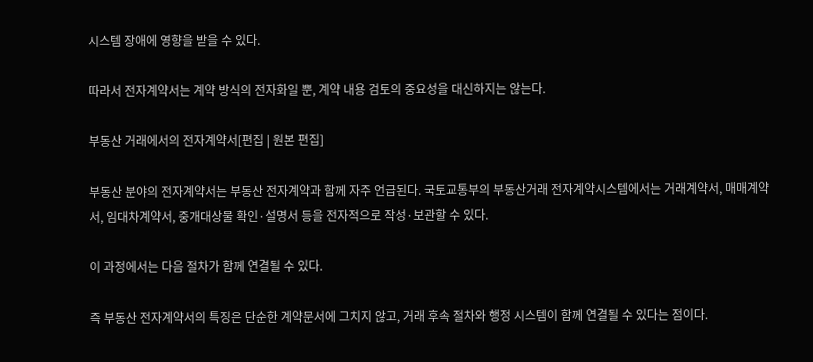시스템 장애에 영향을 받을 수 있다.

따라서 전자계약서는 계약 방식의 전자화일 뿐, 계약 내용 검토의 중요성을 대신하지는 않는다.

부동산 거래에서의 전자계약서[편집 | 원본 편집]

부동산 분야의 전자계약서는 부동산 전자계약과 함께 자주 언급된다. 국토교통부의 부동산거래 전자계약시스템에서는 거래계약서, 매매계약서, 임대차계약서, 중개대상물 확인·설명서 등을 전자적으로 작성·보관할 수 있다.

이 과정에서는 다음 절차가 함께 연결될 수 있다.

즉 부동산 전자계약서의 특징은 단순한 계약문서에 그치지 않고, 거래 후속 절차와 행정 시스템이 함께 연결될 수 있다는 점이다.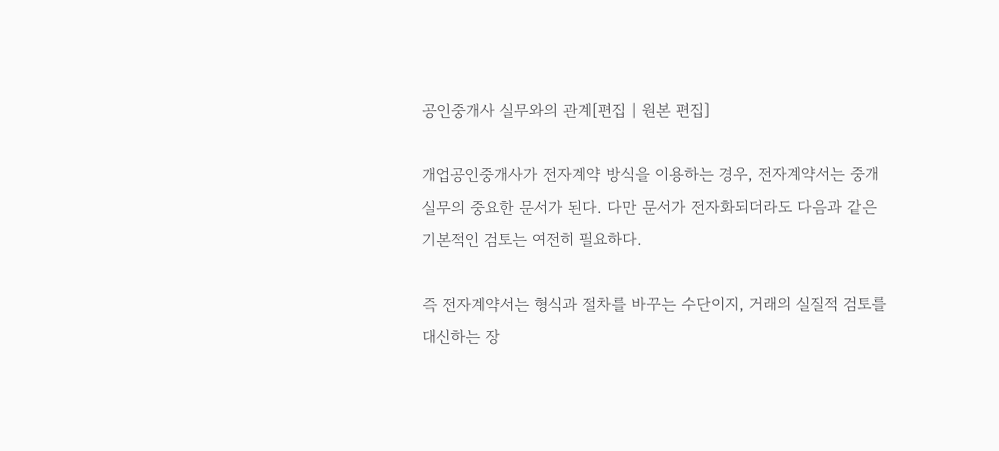공인중개사 실무와의 관계[편집 | 원본 편집]

개업공인중개사가 전자계약 방식을 이용하는 경우, 전자계약서는 중개 실무의 중요한 문서가 된다. 다만 문서가 전자화되더라도 다음과 같은 기본적인 검토는 여전히 필요하다.

즉 전자계약서는 형식과 절차를 바꾸는 수단이지, 거래의 실질적 검토를 대신하는 장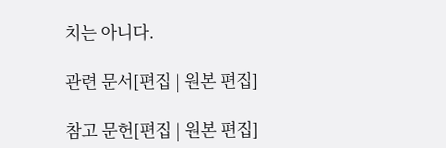치는 아니다.

관련 문서[편집 | 원본 편집]

참고 문헌[편집 | 원본 편집]